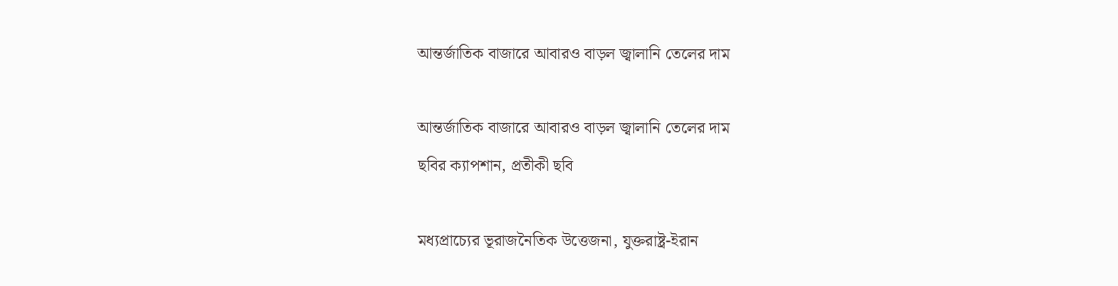আন্তর্জাতিক বাজারে আবারও বাড়ল জ্বালানি তেলের দাম

আন্তর্জাতিক বাজারে আবারও বাড়ল জ্বালানি তেলের দাম
ছবির ক্যাপশান, প্রতীকী ছবি

মধ্যপ্রাচ্যের ভূরাজনৈতিক উত্তেজনা, যুক্তরাষ্ট্র-ইরান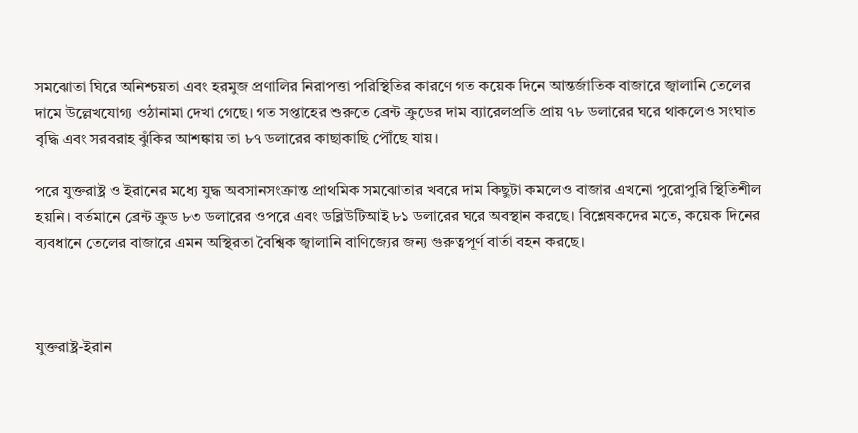সমঝোতা ঘিরে অনিশ্চয়তা এবং হরমুজ প্রণালির নিরাপত্তা পরিস্থিতির কারণে গত কয়েক দিনে আন্তর্জাতিক বাজারে জ্বালানি তেলের দামে উল্লেখযোগ্য ওঠানামা দেখা গেছে। গত সপ্তাহের শুরুতে ব্রেন্ট ক্রুডের দাম ব্যারেলপ্রতি প্রায় ৭৮ ডলারের ঘরে থাকলেও সংঘাত বৃদ্ধি এবং সরবরাহ ঝুঁকির আশঙ্কায় তা ৮৭ ডলারের কাছাকাছি পৌঁছে যায়।

পরে যুক্তরাষ্ট্র ও ইরানের মধ্যে যুদ্ধ অবসানসংক্রান্ত প্রাথমিক সমঝোতার খবরে দাম কিছুটা কমলেও বাজার এখনো পুরোপুরি স্থিতিশীল হয়নি। বর্তমানে ব্রেন্ট ক্রুড ৮৩ ডলারের ওপরে এবং ডব্লিউটিআই ৮১ ডলারের ঘরে অবস্থান করছে। বিশ্লেষকদের মতে, কয়েক দিনের ব্যবধানে তেলের বাজারে এমন অস্থিরতা বৈশ্বিক জ্বালানি বাণিজ্যের জন্য গুরুত্বপূর্ণ বার্তা বহন করছে।



যুক্তরাষ্ট্র-ইরান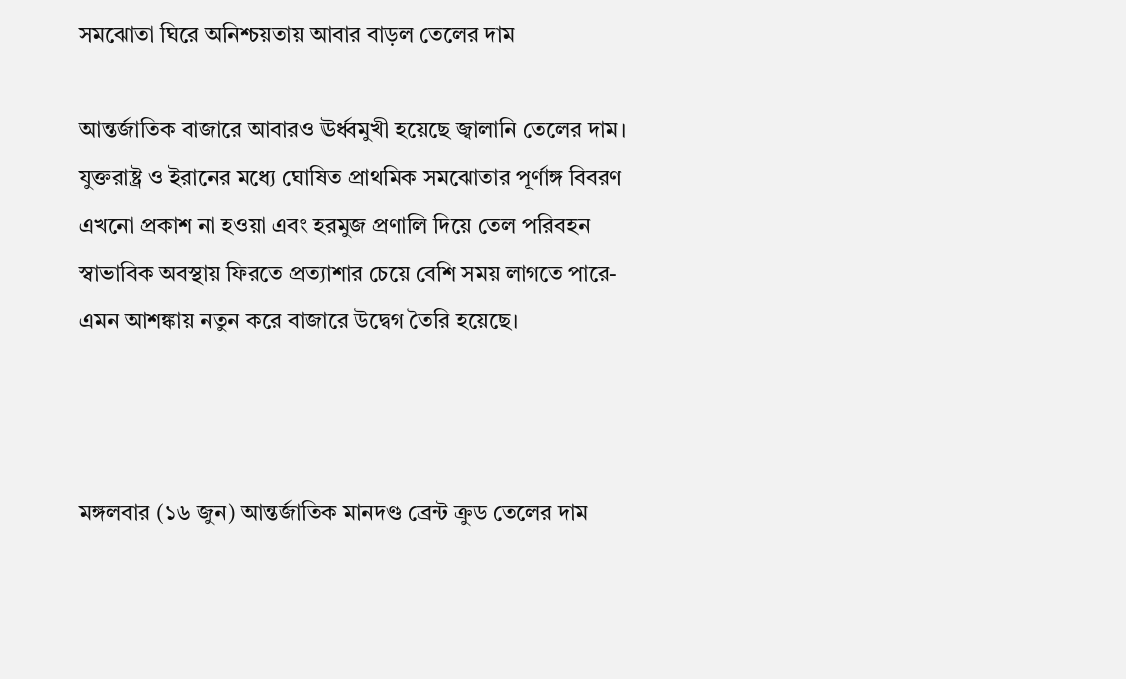সমঝোতা ঘিরে অনিশ্চয়তায় আবার বাড়ল তেলের দাম

আন্তর্জাতিক বাজারে আবারও ঊর্ধ্বমুখী হয়েছে জ্বালানি তেলের দাম। যুক্তরাষ্ট্র ও ইরানের মধ্যে ঘোষিত প্রাথমিক সমঝোতার পূর্ণাঙ্গ বিবরণ এখনো প্রকাশ না হওয়া এবং হরমুজ প্রণালি দিয়ে তেল পরিবহন স্বাভাবিক অবস্থায় ফিরতে প্রত্যাশার চেয়ে বেশি সময় লাগতে পারে-এমন আশঙ্কায় নতুন করে বাজারে উদ্বেগ তৈরি হয়েছে।



মঙ্গলবার (১৬ জুন) আন্তর্জাতিক মানদণ্ড ব্রেন্ট ক্রুড তেলের দাম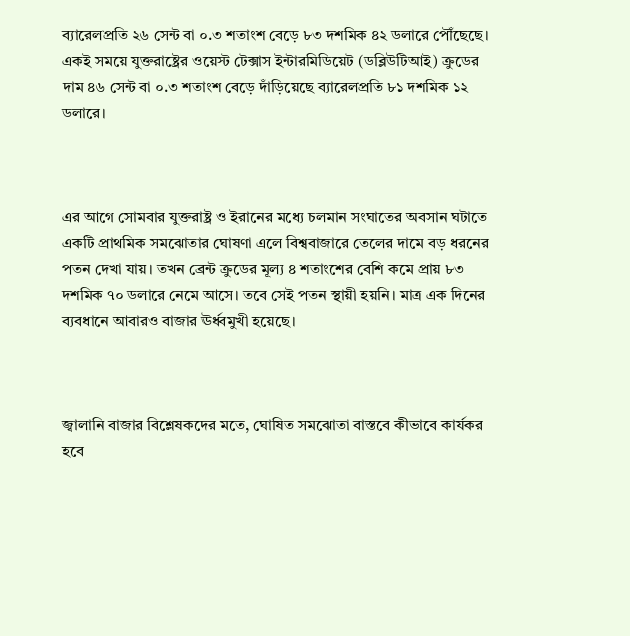ব্যারেলপ্রতি ২৬ সেন্ট বা ০.৩ শতাংশ বেড়ে ৮৩ দশমিক ৪২ ডলারে পৌঁছেছে। একই সময়ে যুক্তরাষ্ট্রের ওয়েস্ট টেক্সাস ইন্টারমিডিয়েট (ডব্লিউটিআই) ক্রুডের দাম ৪৬ সেন্ট বা ০.৩ শতাংশ বেড়ে দাঁড়িয়েছে ব্যারেলপ্রতি ৮১ দশমিক ১২ ডলারে।



এর আগে সোমবার যুক্তরাষ্ট্র ও ইরানের মধ্যে চলমান সংঘাতের অবসান ঘটাতে একটি প্রাথমিক সমঝোতার ঘোষণা এলে বিশ্ববাজারে তেলের দামে বড় ধরনের পতন দেখা যায়। তখন ব্রেন্ট ক্রুডের মূল্য ৪ শতাংশের বেশি কমে প্রায় ৮৩ দশমিক ৭০ ডলারে নেমে আসে। তবে সেই পতন স্থায়ী হয়নি। মাত্র এক দিনের ব্যবধানে আবারও বাজার ঊর্ধ্বমুখী হয়েছে।



জ্বালানি বাজার বিশ্লেষকদের মতে, ঘোষিত সমঝোতা বাস্তবে কীভাবে কার্যকর হবে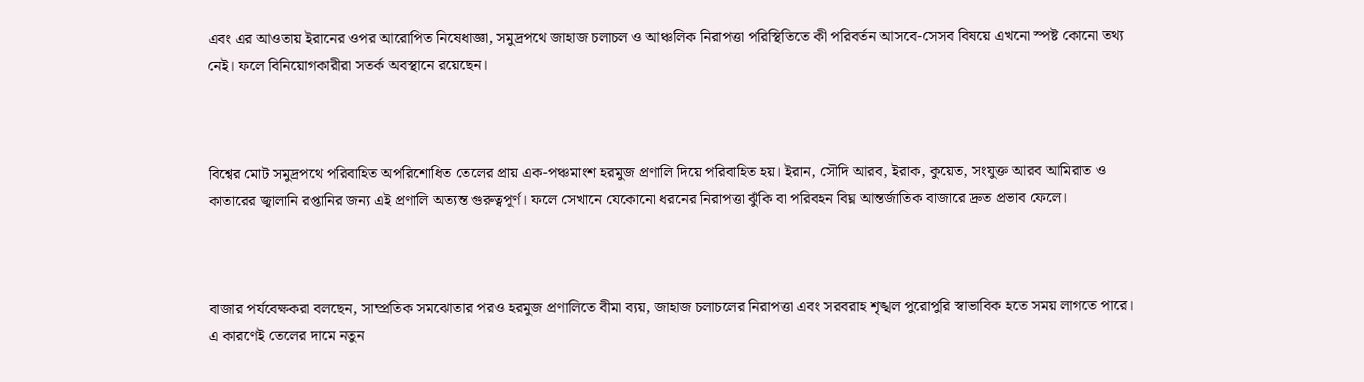এবং এর আওতায় ইরানের ওপর আরোপিত নিষেধাজ্ঞা, সমুদ্রপথে জাহাজ চলাচল ও আঞ্চলিক নিরাপত্তা পরিস্থিতিতে কী পরিবর্তন আসবে-সেসব বিষয়ে এখনো স্পষ্ট কোনো তথ্য নেই। ফলে বিনিয়োগকারীরা সতর্ক অবস্থানে রয়েছেন।



বিশ্বের মোট সমুদ্রপথে পরিবাহিত অপরিশোধিত তেলের প্রায় এক-পঞ্চমাংশ হরমুজ প্রণালি দিয়ে পরিবাহিত হয়। ইরান, সৌদি আরব, ইরাক, কুয়েত, সংযুক্ত আরব আমিরাত ও কাতারের জ্বালানি রপ্তানির জন্য এই প্রণালি অত্যন্ত গুরুত্বপূর্ণ। ফলে সেখানে যেকোনো ধরনের নিরাপত্তা ঝুঁকি বা পরিবহন বিঘ্ন আন্তর্জাতিক বাজারে দ্রুত প্রভাব ফেলে।



বাজার পর্যবেক্ষকরা বলছেন, সাম্প্রতিক সমঝোতার পরও হরমুজ প্রণালিতে বীমা ব্যয়, জাহাজ চলাচলের নিরাপত্তা এবং সরবরাহ শৃঙ্খল পুরোপুরি স্বাভাবিক হতে সময় লাগতে পারে। এ কারণেই তেলের দামে নতুন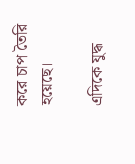করে চাপ তৈরি হয়েছে।

এদিকে যুদ্ধ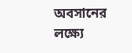অবসানের লক্ষ্যে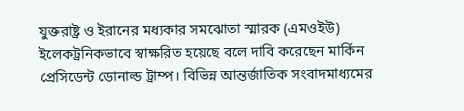যুক্তরাষ্ট্র ও ইরানের মধ্যকার সমঝোতা স্মারক (এমওইউ) ইলেকট্রনিকভাবে স্বাক্ষরিত হয়েছে বলে দাবি করেছেন মার্কিন প্রেসিডেন্ট ডোনাল্ড ট্রাম্প। বিভিন্ন আন্তর্জাতিক সংবাদমাধ্যমের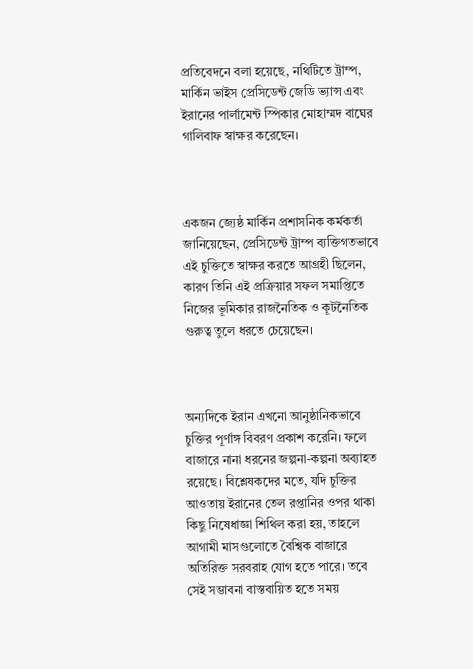প্রতিবেদনে বলা হয়েছে, নথিটিতে ট্রাম্প, মার্কিন ভাইস প্রেসিডেন্ট জেডি ভ্যান্স এবং ইরানের পার্লামেন্ট স্পিকার মোহাম্মদ বাঘের গালিবাফ স্বাক্ষর করেছেন।



একজন জ্যেষ্ঠ মার্কিন প্রশাসনিক কর্মকর্তা জানিয়েছেন, প্রেসিডেন্ট ট্রাম্প ব্যক্তিগতভাবে এই চুক্তিতে স্বাক্ষর করতে আগ্রহী ছিলেন, কারণ তিনি এই প্রক্রিয়ার সফল সমাপ্তিতে নিজের ভূমিকার রাজনৈতিক ও কূটনৈতিক গুরুত্ব তুলে ধরতে চেয়েছেন।



অন্যদিকে ইরান এখনো আনুষ্ঠানিকভাবে চুক্তির পূর্ণাঙ্গ বিবরণ প্রকাশ করেনি। ফলে বাজারে নানা ধরনের জল্পনা-কল্পনা অব্যাহত রয়েছে। বিশ্লেষকদের মতে, যদি চুক্তির আওতায় ইরানের তেল রপ্তানির ওপর থাকা কিছু নিষেধাজ্ঞা শিথিল করা হয়, তাহলে আগামী মাসগুলোতে বৈশ্বিক বাজারে অতিরিক্ত সরবরাহ যোগ হতে পারে। তবে সেই সম্ভাবনা বাস্তবায়িত হতে সময়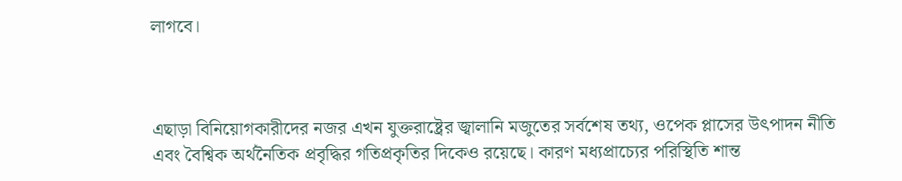লাগবে।



এছাড়া বিনিয়োগকারীদের নজর এখন যুক্তরাষ্ট্রের জ্বালানি মজুতের সর্বশেষ তথ্য, ওপেক প্লাসের উৎপাদন নীতি এবং বৈশ্বিক অর্থনৈতিক প্রবৃদ্ধির গতিপ্রকৃতির দিকেও রয়েছে। কারণ মধ্যপ্রাচ্যের পরিস্থিতি শান্ত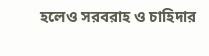হলেও সরবরাহ ও চাহিদার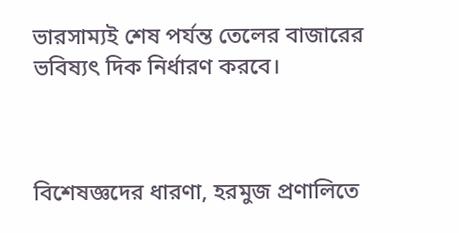ভারসাম্যই শেষ পর্যন্ত তেলের বাজারের ভবিষ্যৎ দিক নির্ধারণ করবে।



বিশেষজ্ঞদের ধারণা, হরমুজ প্রণালিতে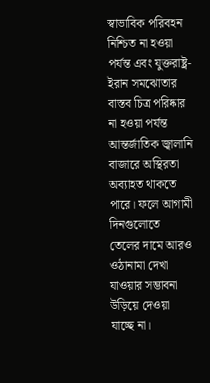স্বাভাবিক পরিবহন নিশ্চিত না হওয়া পর্যন্ত এবং যুক্তরাষ্ট্র-ইরান সমঝোতার বাস্তব চিত্র পরিষ্কার না হওয়া পর্যন্ত আন্তর্জাতিক জ্বালানি বাজারে অস্থিরতা অব্যাহত থাকতে পারে। ফলে আগামী দিনগুলোতে তেলের দামে আরও ওঠানামা দেখা যাওয়ার সম্ভাবনা উড়িয়ে দেওয়া যাচ্ছে না।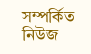সম্পর্কিত নিউজ